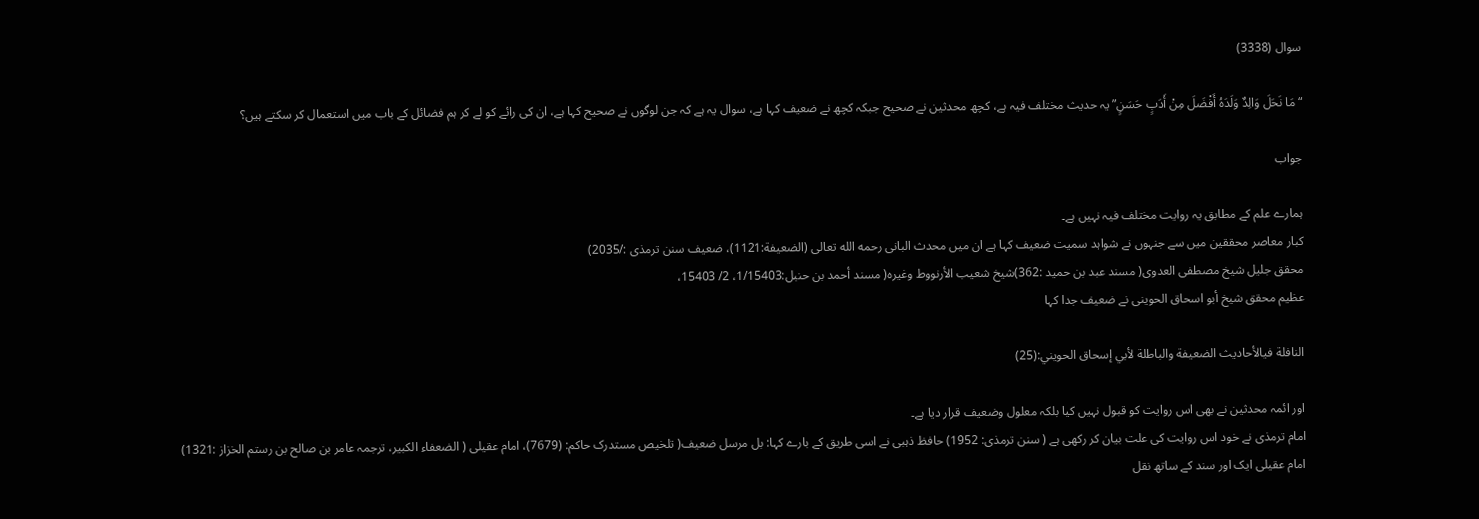سوال (3338)

“مَا نَحَلَ وَالِدٌ وَلَدَهُ أَفْضَلَ مِنْ أَدَبٍ حَسَنٍ” یہ حدیث مختلف فیہ ہے، کچھ محدثین نے صحیح جبکہ کچھ نے ضعیف کہا ہے، سوال یہ ہے کہ جن لوگوں نے صحیح کہا ہے، ان کی رائے کو لے کر ہم فضائل کے باب میں استعمال کر سکتے ہیں؟

جواب

ہمارے علم کے مطابق یہ روایت مختلف فیہ نہیں ہے۔
کبار معاصر محققین میں سے جنہوں نے شواہد سمیت ضعیف کہا ہے ان میں محدث البانی رحمه الله تعالى (الضعيفة:1121)، ضعیف سنن ترمذی :/2035)
محقق جلیل شیخ مصطفی العدوی( مسند عبد بن حمید :362)شیخ شعیب الأرنووط وغيره( مسند أحمد بن حنبل:1/15403، 2/ 15403،
عظیم محقق شیخ أبو اسحاق الحوینی نے ضعیف جدا کہا

النافلة فيالأحاديث الضعيفة والباطلة لأبي إسحاق الحويني:(25)

اور ائمہ محدثین نے بھی اس روایت کو قبول نہیں کیا بلکہ معلول وضعیف قرار دیا ہے۔
امام ترمذی نے خود اس روایت کی علت بیان کر رکھی ہے ( سنن ترمذی: 1952) حافظ ذہبی نے اسی طریق کے بارے کہا: بل مرسل ضعيف( تلخیص مستدرک حاکم: (7679)، امام عقیلی ( الضعفاء الکبیر، ترجمہ عامر بن صالح بن رستم الخزاز :1321)
امام عقیلی ایک اور سند کے ساتھ نقل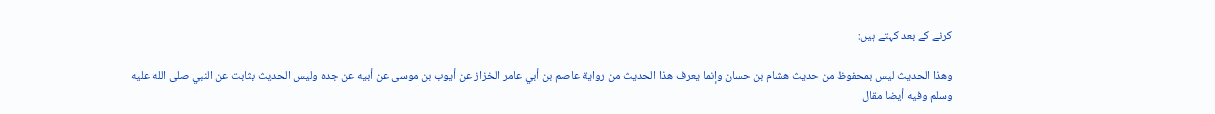کرنے کے بعد کہتے ہیں:

وهذا الحديث ليس بمحفوظ من حديث هشام بن حسان وإنما يعرف هذا الحديث من رواية عاصم بن أبي عامر الخزاز عن أيوب بن موسى عن أبيه عن جده وليس الحديث بثابت عن النبي صلى الله عليه وسلم وفيه أيضا مقال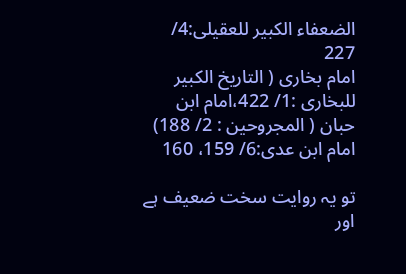الضعفاء الکبیر للعقیلی:4/ 227
امام بخاری ( التاریخ الکبیر للبخاری :1/ 422،امام ابن حبان ( المجروحین : 2/ 188) امام ابن عدی:6/ 159، 160

تو یہ روایت سخت ضعیف ہے
اور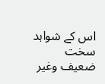اس کے شواہد سخت ضعیف وغیر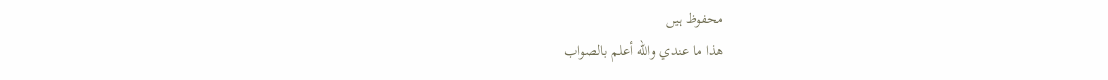محفوظ ہیں
هذا ما عندي والله أعلم بالصواب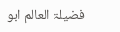فضیلۃ العالم ابو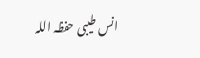انس طیبی حفظہ اللہ